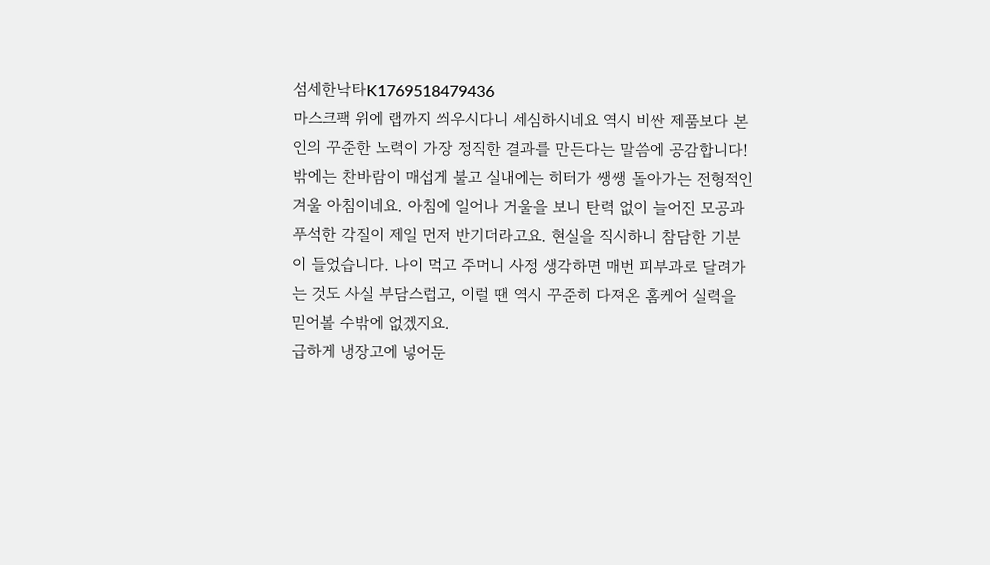섬세한낙타K1769518479436
마스크팩 위에 랩까지 씌우시다니 세심하시네요 역시 비싼 제품보다 본인의 꾸준한 노력이 가장 정직한 결과를 만든다는 말씀에 공감합니다!
밖에는 찬바람이 매섭게 불고 실내에는 히터가 쌩쌩 돌아가는 전형적인 겨울 아침이네요. 아침에 일어나 거울을 보니 탄력 없이 늘어진 모공과 푸석한 각질이 제일 먼저 반기더라고요. 현실을 직시하니 참담한 기분이 들었습니다. 나이 먹고 주머니 사정 생각하면 매번 피부과로 달려가는 것도 사실 부담스럽고, 이럴 땐 역시 꾸준히 다져온 홈케어 실력을 믿어볼 수밖에 없겠지요.
급하게 냉장고에 넣어둔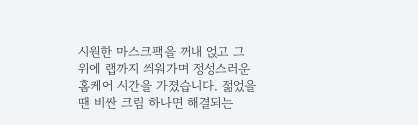시원한 마스크팩을 꺼내 얹고 그 위에 랩까지 씌워가며 정성스러운 홈케어 시간을 가졌습니다. 젊었을 땐 비싼 크림 하나면 해결되는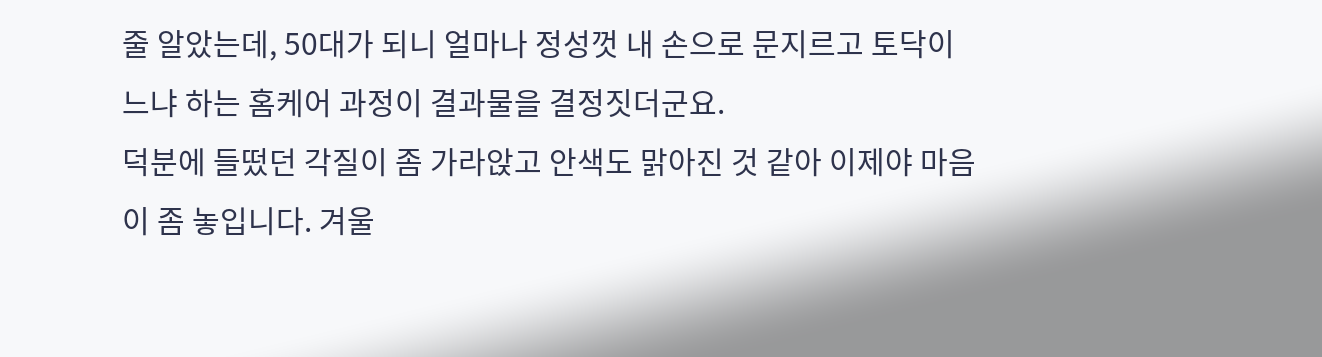줄 알았는데, 50대가 되니 얼마나 정성껏 내 손으로 문지르고 토닥이느냐 하는 홈케어 과정이 결과물을 결정짓더군요.
덕분에 들떴던 각질이 좀 가라앉고 안색도 맑아진 것 같아 이제야 마음이 좀 놓입니다. 겨울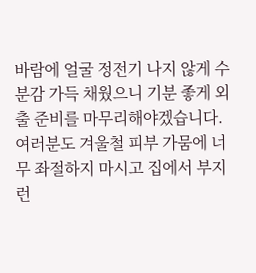바람에 얼굴 정전기 나지 않게 수분감 가득 채웠으니 기분 좋게 외출 준비를 마무리해야겠습니다. 여러분도 겨울철 피부 가뭄에 너무 좌절하지 마시고 집에서 부지런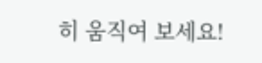히 움직여 보세요!